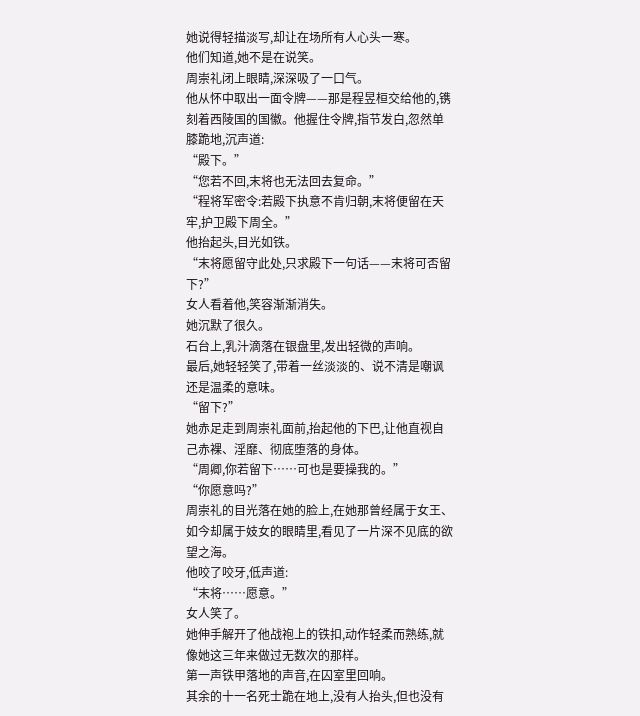她说得轻描淡写,却让在场所有人心头一寒。
他们知道,她不是在说笑。
周崇礼闭上眼睛,深深吸了一口气。
他从怀中取出一面令牌——那是程昱桓交给他的,镌刻着西陵国的国徽。他握住令牌,指节发白,忽然单膝跪地,沉声道:
“殿下。”
“您若不回,末将也无法回去复命。”
“程将军密令:若殿下执意不肯归朝,末将便留在天牢,护卫殿下周全。”
他抬起头,目光如铁。
“末将愿留守此处,只求殿下一句话——末将可否留下?”
女人看着他,笑容渐渐消失。
她沉默了很久。
石台上,乳汁滴落在银盘里,发出轻微的声响。
最后,她轻轻笑了,带着一丝淡淡的、说不清是嘲讽还是温柔的意味。
“留下?”
她赤足走到周崇礼面前,抬起他的下巴,让他直视自己赤裸、淫靡、彻底堕落的身体。
“周卿,你若留下……可也是要操我的。”
“你愿意吗?”
周崇礼的目光落在她的脸上,在她那曾经属于女王、如今却属于妓女的眼睛里,看见了一片深不见底的欲望之海。
他咬了咬牙,低声道:
“末将……愿意。”
女人笑了。
她伸手解开了他战袍上的铁扣,动作轻柔而熟练,就像她这三年来做过无数次的那样。
第一声铁甲落地的声音,在囚室里回响。
其余的十一名死士跪在地上,没有人抬头,但也没有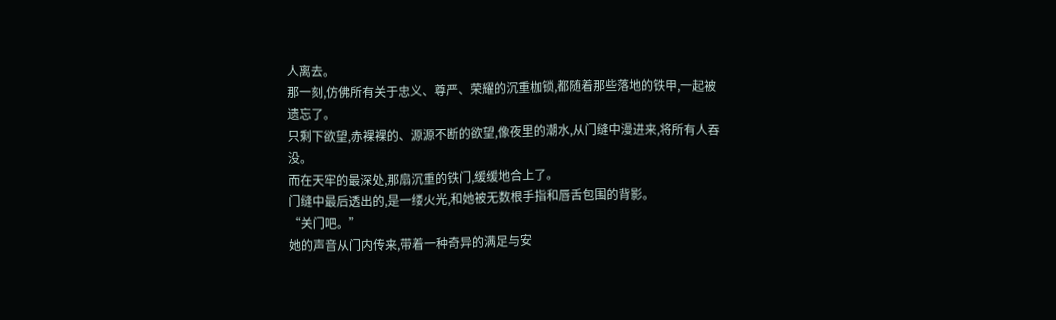人离去。
那一刻,仿佛所有关于忠义、尊严、荣耀的沉重枷锁,都随着那些落地的铁甲,一起被遗忘了。
只剩下欲望,赤裸裸的、源源不断的欲望,像夜里的潮水,从门缝中漫进来,将所有人吞没。
而在天牢的最深处,那扇沉重的铁门,缓缓地合上了。
门缝中最后透出的,是一缕火光,和她被无数根手指和唇舌包围的背影。
“关门吧。”
她的声音从门内传来,带着一种奇异的满足与安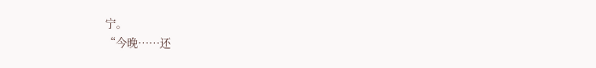宁。
“今晚……还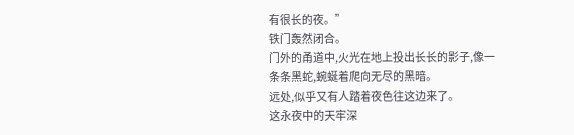有很长的夜。”
铁门轰然闭合。
门外的甬道中,火光在地上投出长长的影子,像一条条黑蛇,蜿蜒着爬向无尽的黑暗。
远处,似乎又有人踏着夜色往这边来了。
这永夜中的天牢深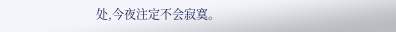处,今夜注定不会寂寞。